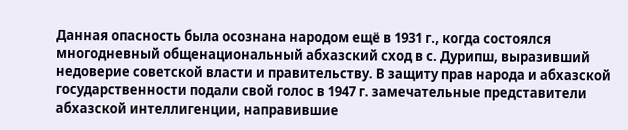Данная опасность была осознана народом ещё в 1931 г., когда состоялся многодневный общенациональный абхазский сход в с. Дурипш, выразивший недоверие советской власти и правительству. В защиту прав народа и абхазской государственности подали свой голос в 1947 г. замечательные представители абхазской интеллигенции, направившие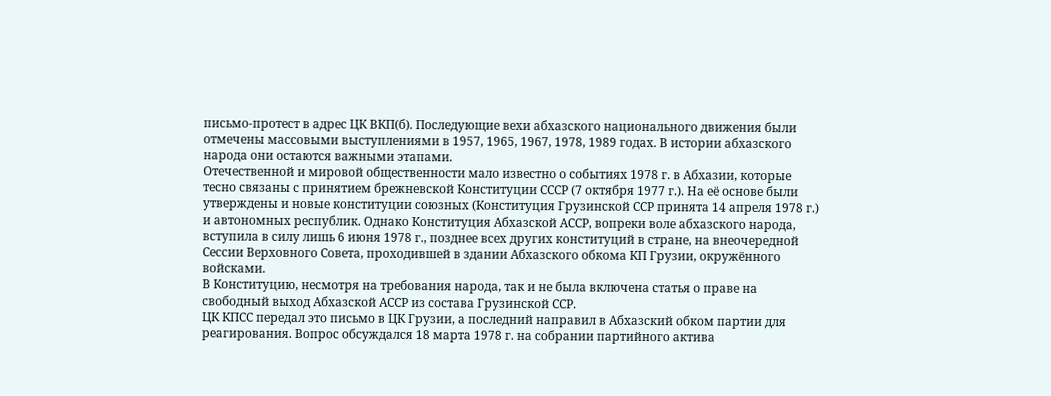письмо-протест в адрес ЦК ВКП(б). Последующие вехи абхазского национального движения были отмечены массовыми выступлениями в 1957, 1965, 1967, 1978, 1989 годах. В истории абхазского народа они остаются важными этапами.
Отечественной и мировой общественности мало известно о событиях 1978 г. в Абхазии, которые тесно связаны с принятием брежневской Конституции СССР (7 октября 1977 г.). На её основе были утверждены и новые конституции союзных (Конституция Грузинской ССР принята 14 апреля 1978 г.) и автономных республик. Однако Конституция Абхазской АССР, вопреки воле абхазского народа, вступила в силу лишь 6 июня 1978 г., позднее всех других конституций в стране, на внеочередной Сессии Верховного Совета, проходившей в здании Абхазского обкома КП Грузии, окружённого войсками.
В Конституцию, несмотря на требования народа, так и не была включена статья о праве на свободный выход Абхазской АССР из состава Грузинской ССР.
ЦК КПСС передал это письмо в ЦК Грузии, а последний направил в Абхазский обком партии для реагирования. Вопрос обсуждался 18 марта 1978 г. на собрании партийного актива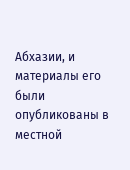Абхазии, и материалы его были опубликованы в местной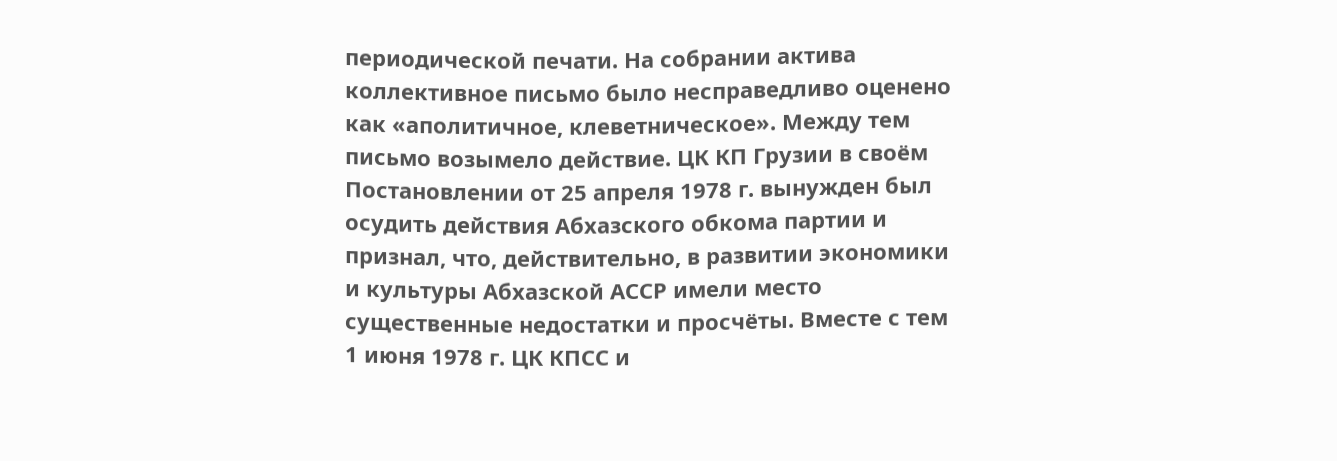периодической печати. На собрании актива коллективное письмо было несправедливо оценено как «аполитичное, клеветническое». Между тем письмо возымело действие. ЦК КП Грузии в своём Постановлении от 25 апреля 1978 г. вынужден был осудить действия Абхазского обкома партии и признал, что, действительно, в развитии экономики и культуры Абхазской АССР имели место существенные недостатки и просчёты. Вместе с тем 1 июня 1978 г. ЦК КПСС и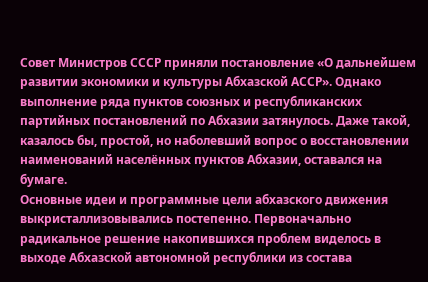Совет Министров СССР приняли постановление «О дальнейшем развитии экономики и культуры Абхазской АССР». Однако выполнение ряда пунктов союзных и республиканских партийных постановлений по Абхазии затянулось. Даже такой, казалось бы, простой, но наболевший вопрос о восстановлении наименований населённых пунктов Абхазии, оставался на бумаге.
Основные идеи и программные цели абхазского движения выкристаллизовывались постепенно. Первоначально радикальное решение накопившихся проблем виделось в выходе Абхазской автономной республики из состава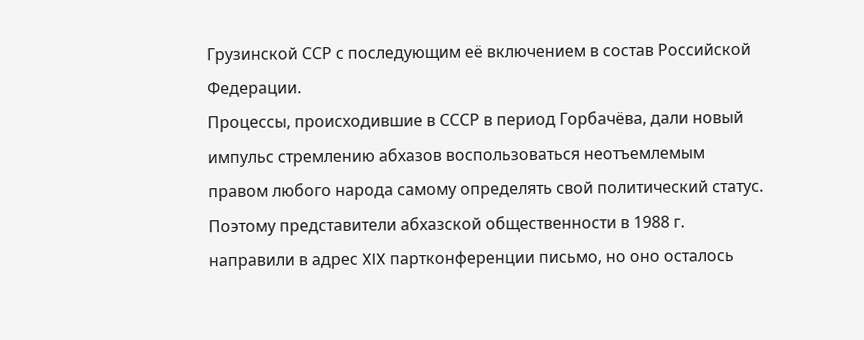Грузинской ССР с последующим её включением в состав Российской Федерации.
Процессы, происходившие в СССР в период Горбачёва, дали новый импульс стремлению абхазов воспользоваться неотъемлемым правом любого народа самому определять свой политический статус. Поэтому представители абхазской общественности в 1988 г. направили в адрес XIX партконференции письмо, но оно осталось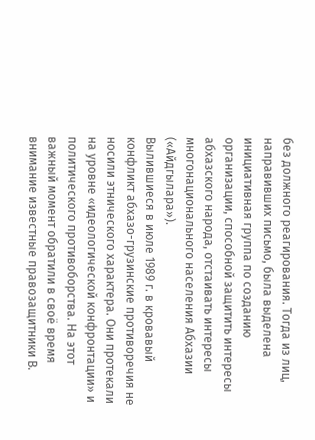без должного реагирования. Тогда из лиц, направивших письмо, была выделена инициативная группа по созданию организации, способной защитить интересы абхазского народа, отстаивать интересы многонационального населения Абхазии («Айдгылара»).
Вылившиеся в июле 1989 г. в кровавый конфликт абхазо-грузинские противоречия не носили этнического характера. Они протекали на уровне «идеологической конфронтации» и политического противоборства. На этот важный момент обратили в своё время внимание известные правозащитники В.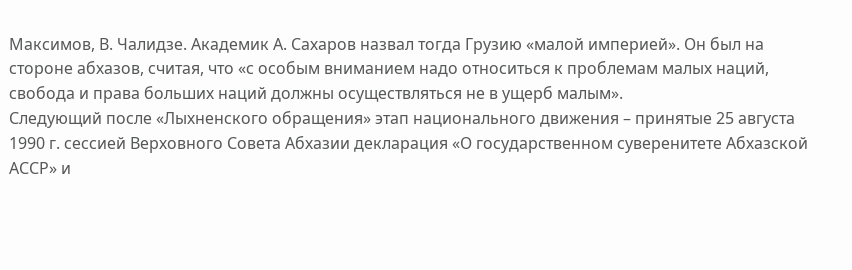Максимов, В. Чалидзе. Академик А. Сахаров назвал тогда Грузию «малой империей». Он был на стороне абхазов, считая, что «с особым вниманием надо относиться к проблемам малых наций, свобода и права больших наций должны осуществляться не в ущерб малым».
Следующий после «Лыхненского обращения» этап национального движения – принятые 25 августа 1990 г. сессией Верховного Совета Абхазии декларация «О государственном суверенитете Абхазской АССР» и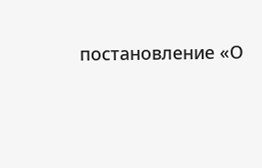постановление «О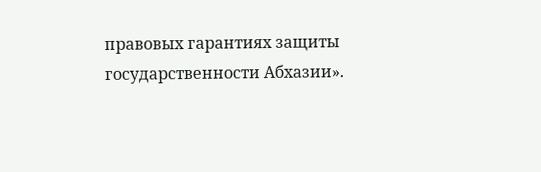правовых гарантиях защиты государственности Абхазии».